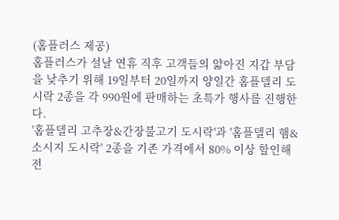(홈플러스 제공)
홈플러스가 설날 연휴 직후 고객들의 얇아진 지갑 부담을 낮추기 위해 19일부터 20일까지 양일간 홈플델리 도시락 2종을 각 990원에 판매하는 초특가 행사를 진행한다.
'홈플델리 고추장&간장불고기 도시락'과 '홈플델리 햄&소시지 도시락' 2종을 기존 가격에서 80% 이상 할인해 전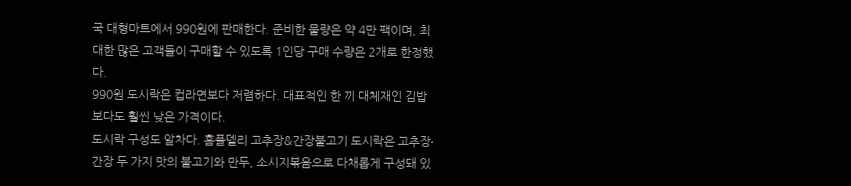국 대형마트에서 990원에 판매한다. 준비한 물량은 약 4만 팩이며, 최대한 많은 고객들이 구매할 수 있도록 1인당 구매 수량은 2개로 한정했다.
990원 도시락은 컵라면보다 저렴하다. 대표적인 한 끼 대체재인 김밥보다도 훨씬 낮은 가격이다.
도시락 구성도 알차다. 홈플델리 고추장&간장불고기 도시락은 고추장∙간장 두 가지 맛의 불고기와 만두, 소시지볶음으로 다채롭게 구성돼 있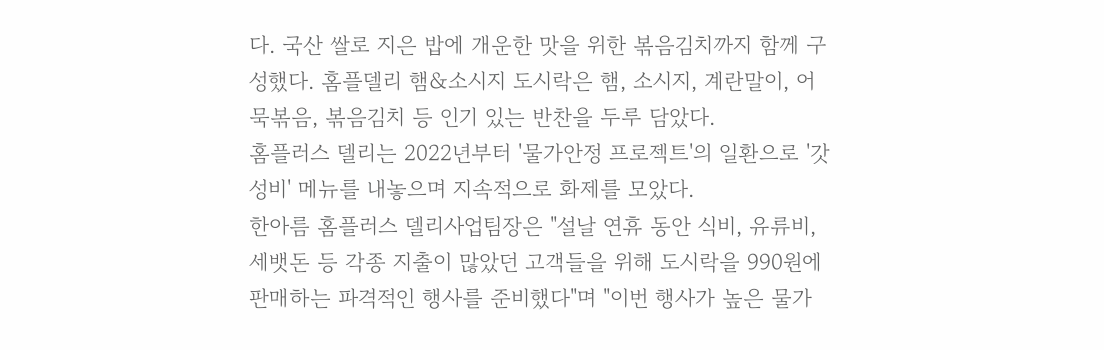다. 국산 쌀로 지은 밥에 개운한 맛을 위한 볶음김치까지 함께 구성했다. 홈플델리 햄&소시지 도시락은 햄, 소시지, 계란말이, 어묵볶음, 볶음김치 등 인기 있는 반찬을 두루 담았다.
홈플러스 델리는 2022년부터 '물가안정 프로젝트'의 일환으로 '갓성비' 메뉴를 내놓으며 지속적으로 화제를 모았다.
한아름 홈플러스 델리사업팀장은 "설날 연휴 동안 식비, 유류비, 세뱃돈 등 각종 지출이 많았던 고객들을 위해 도시락을 990원에 판매하는 파격적인 행사를 준비했다"며 "이번 행사가 높은 물가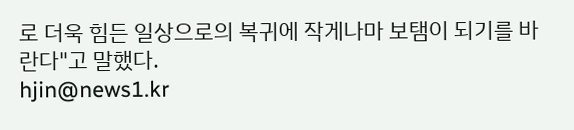로 더욱 힘든 일상으로의 복귀에 작게나마 보탬이 되기를 바란다"고 말했다.
hjin@news1.kr